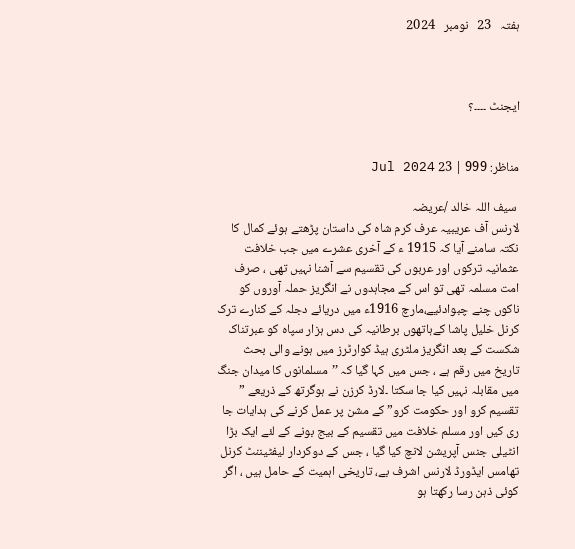ہفتہ   23   نومبر   2024



ایجنٹ ۔۔۔۔؟


مناظر: 999 | 23 Jul 2024

 سیف اللہ خالد /عریضہ
لارنس آف عریبیہ عرف کرم شاہ کی داستان پڑھتے ہوئے کمال کا نکتہ سامنے آیا کہ 1915 ء کے آخری عشرے میں جب خلافت عثمانیہ ترکوں اور عربوں کی تقسیم سے آشنا نہیں تھی ، صرف امت مسلمہ تھی تو اس کے مجاہدوں نے انگریز حملہ آوروں کو ناکوں چنے چبوادئیے،مارچ 1916ء میں دریائے دجلہ کے کنارے ترک کرنل خلیل پاشا کےہاتھوں برطانیہ کی دس ہزار سپاہ کو عبرتناک شکست کے بعد انگریز ملٹری ہیڈ کوارٹرز میں ہونے والی بحث تاریخ میں رقم ہے ، جس میں کہا گیا کہ ’’مسلمانوں کا میدان جنگ میں مقابلہ نہیں کیا جا سکتا ۔لارڈ کرزن نے ہوگرتھ کے ذریعے ” تقسیم کرو اور حکومت کرو” کے مشن پر عمل کرنے کی ہدایات جا ری کیں اور مسلم خلافت میں تقسیم کے بیج بونے کے لئے ایک بڑا انٹیلی جنس آپریشن لانچ کیا گیا ، جس کے دوکردار لیفٹیننٹ کرنل تھامس ایڈورڈ لارنس اشرف بے، تاریخی اہمیت کے حامل ہیں ، اگر کوئی ذہن رسا رکھتا ہو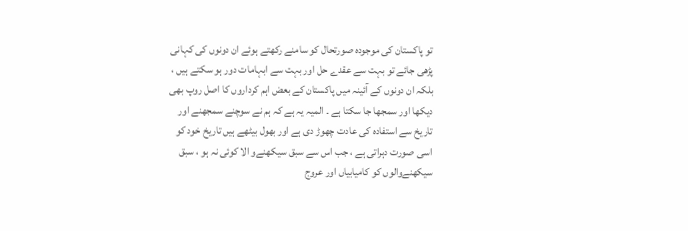تو پاکستان کی موجودہ صورتحال کو سامنے رکھتے ہوئے ان دونوں کی کہانی پڑھی جائے تو بہت سے عقدے حل اور بہت سے ابہامات دور ہو سکتے ہیں ، بلکہ ان دونوں کے آئینہ میں پاکستان کے بعض اہم کرداروں کا اصل روپ بھی دیکھا اور سمجھا جا سکتا ہے ۔ المیہ یہ ہے کہ ہم نے سوچنے سمجھنے اور تاریخ سے استفادہ کی عادت چھوڑ دی ہے اور بھول بیٹھے ہیں تاریخ خود کو اسی صورت دہراتی ہے ، جب اس سے سبق سیکھنےو الا کوئی نہ ہو ، سبق سیکھنےوالوں کو کامیابیاں اور عروج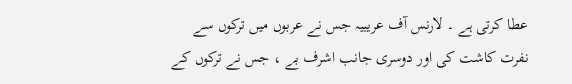عطا کرتی ہے ۔ لارنس آف عریبیہ جس نے عربوں میں ترکوں سے نفرت کاشت کی اور دوسری جانب اشرف بے ، جس نے ترکوں کے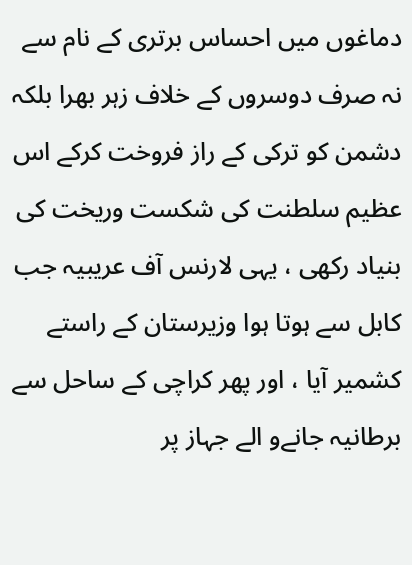دماغوں میں احساس برتری کے نام سے نہ صرف دوسروں کے خلاف زہر بھرا بلکہ دشمن کو ترکی کے راز فروخت کرکے اس عظیم سلطنت کی شکست وریخت کی بنیاد رکھی ، یہی لارنس آف عریبیہ جب کابل سے ہوتا ہوا وزیرستان کے راستے کشمیر آیا ، اور پھر کراچی کے ساحل سے برطانیہ جانےو الے جہاز پر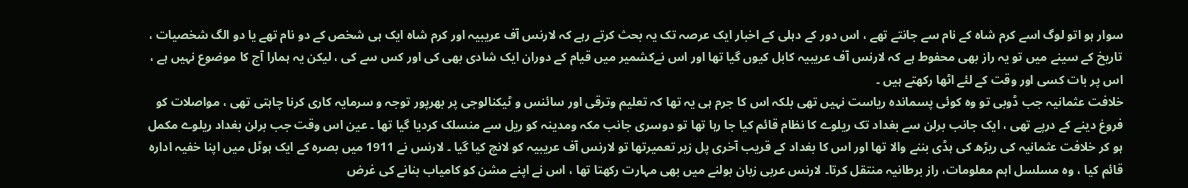سوار ہو اتو لوگ اسے کرم شاہ کے نام سے جانتے تھے ، اس دور کے دہلی کے اخبار ایک عرصہ تک یہ بحث کرتے رہے کہ لارنس آف عریبیہ اور کرم شاہ ایک ہی شخص کے دو نام تھے یا دو الگ شخصیات ، تاریخ کے سینے میں تو یہ راز بھی محفوط ہے کہ لارنس آف عریبیہ کابل کیوں گیا تھا اور اس نےکشمیر میں قیام کے دوران ایک شادی بھی کی اور کس سے کی ، لیکن یہ ہمارا آج کا موضوع نہیں ہے ، اس پر بات کسی اور وقت کے لئے اٹھا رکھتے ہیں ۔
خلافت عثمانیہ جب ڈوبی تو وہ کوئی پسماندہ ریاست نہیں تھی بلکہ اس کا جرم ہی یہ تھا کہ تعلیم وترقی اور سائنس و ٹیکنالوجی پر بھرپور توجہ و سرمایہ کاری کرنا چاہتی تھی ، مواصلات کو فروغ دینے کے درپے تھی ، ایک جانب برلن سے بغداد تک ریلوے کا نظام قائم کیا جا رہا تھا تو دوسری جانب مکہ ومدینہ کو ریل سے منسلک کردیا گیا تھا ۔ عین اس وقت جب برلن بغداد ریلوے مکمل ہو کر خلافت عثمانیہ کی ریڑھ کی ہڈی بننے والا تھا اور اس کا بغداد کے قریب آخری پل زیر تعمیرتھا تو لارنس آف عریبیہ کو لانچ کیا گیا ۔ لارنس نے 1911 میں بصرہ کے ایک ہوٹل میں اپنا خفیہ ادارہ قائم کیا ، وہ مسلسل اہم معلومات، راز برطانیہ منتقل کرتا۔ لارنس عربی زبان بولنے میں بھی مہارت رکھتا تھا ، اس نے اپنے مشن کو کامیاب بنانے کی غرض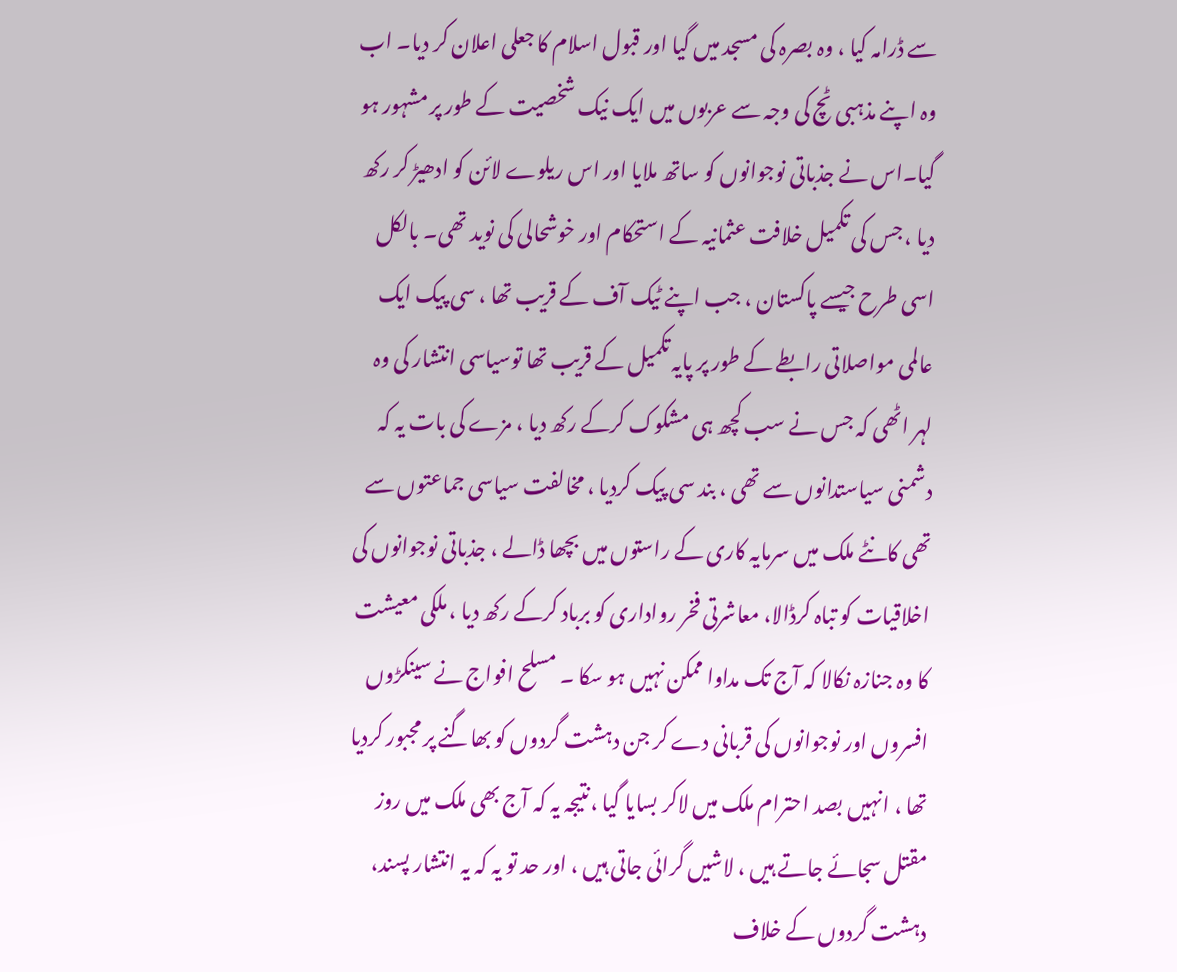سے ڈرامہ کیا ، وہ بصرہ کی مسجد میں گیا اور قبول اسلام کا جعلی اعلان کر دیا۔ اب وہ اپنے مذہبی ٹچ کی وجہ سے عربوں میں ایک نیک شخصیت کے طور پر مشہور ہو گیا۔اس نے جذباتی نوجوانوں کو ساتھ ملایا اور اس ریلوے لائن کو ادھیڑ کر رکھ دیا ، جس کی تکمیل خلافت عثمانیہ کے استحکام اور خوشحالی کی نوید تھی۔ بالکل اسی طرح جیسے پاکستان ، جب اپنے ٹیک آف کے قریب تھا ، سی پیک ایک عالمی مواصلاتی رابطے کے طور پر پایہ تکمیل کے قریب تھا توسیاسی انتشار کی وہ لہر اٹھی کہ جس نے سب کچھ ہی مشکوک کرکے رکھ دیا ، مزے کی بات یہ کہ دشمنی سیاستدانوں سے تھی ، بند سی پیک کردیا ، مخالفت سیاسی جماعتوں سے تھی کانٹے ملک میں سرمایہ کاری کے راستوں میں بچھا ڈالے ، جذباتی نوجوانوں کی اخلاقیات کو تباہ کرڈالا، معاشرتی فخر رواداری کو برباد کرکے رکھ دیا ، ملکی معیشت کا وہ جنازہ نکالا کہ آج تک مداوا ممکن نہیں ہو سکا ۔ مسلح افواج نے سینکڑوں افسروں اور نوجوانوں کی قربانی دے کر جن دہشت گردوں کو بھاگنے پر مجبور کردیا تھا ، انہیں بصد احترام ملک میں لاکر بسایا گیا ،نتیجہ یہ کہ آج بھی ملک میں روز مقتل سجائے جاتے ہیں ، لاشیں گرائی جاتی ہیں ، اور حد تو یہ کہ یہ انتشار پسند، دہشت گردوں کے خلاف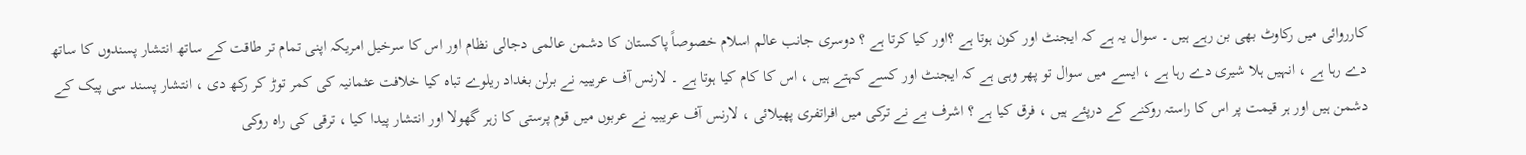کارروائی میں رکاوٹ بھی بن رہے ہیں ۔ سوال یہ ہے کہ ایجنٹ اور کون ہوتا ہے ؟اور کیا کرتا ہے ؟ دوسری جانب عالم اسلام خصوصاً پاکستان کا دشمن عالمی دجالی نظام اور اس کا سرخیل امریکہ اپنی تمام تر طاقت کے ساتھ انتشار پسندوں کا ساتھ دے رہا ہے ، انہیں ہلا شیری دے رہا ہے ، ایسے میں سوال تو پھر وہی ہے کہ ایجنٹ اور کسے کہتے ہیں ، اس کا کام کیا ہوتا ہے ۔ لارنس آف عریبیہ نے برلن بغداد ریلوے تباہ کیا خلافت عثمانیہ کی کمر توڑ کر رکھ دی ، انتشار پسند سی پیک کے دشمن ہیں اور ہر قیمت پر اس کا راستہ روکنے کے درپئے ہیں ، فرق کیا ہے ؟ اشرف بے نے ترکی میں افراتفری پھیلائی ، لارنس آف عریبیہ نے عربوں میں قوم پرستی کا زہر گھولا اور انتشار پیدا کیا ، ترقی کی راہ روکی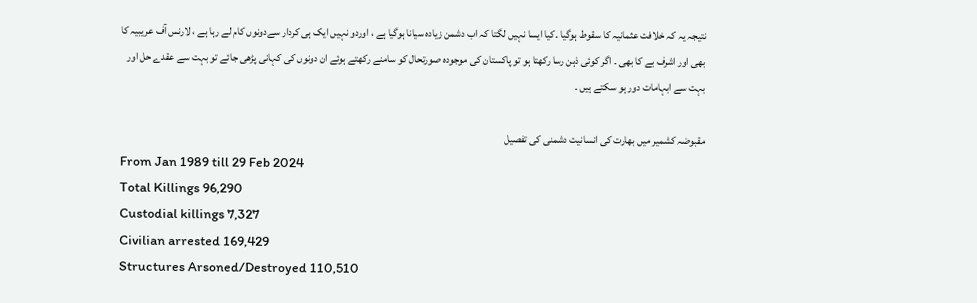نتیجہ یہ کہ خلافت عثمانیہ کا سقوط ہوگیا ۔کیا ایسا نہیں لگتا کہ اب دشمن زیادہ سیانا ہوگیا ہے ، اوردو نہیں ایک ہی کردار سےدونوں کام لے رہا ہے ، لارنس آف عریبیہ کا بھی اور اشرف بے کا بھی ۔ اگر کوئی ذہن رسا رکھتا ہو تو پاکستان کی موجودہ صورتحال کو سامنے رکھتے ہوئے ان دونوں کی کہانی پڑھی جائے تو بہت سے عقدے حل اور بہت سے ابہامات دور ہو سکتے ہیں ۔

مقبوضہ کشمیر میں بھارت کی انسانیت دشمنی کی تفصیل
From Jan 1989 till 29 Feb 2024
Total Killings 96,290
Custodial killings 7,327
Civilian arrested 169,429
Structures Arsoned/Destroyed 110,510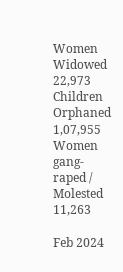Women Widowed 22,973
Children Orphaned 1,07,955
Women gang-raped / Molested 11,263

Feb 2024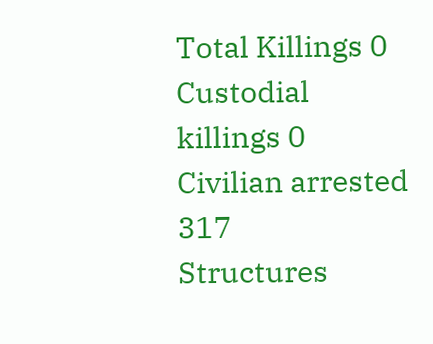Total Killings 0
Custodial killings 0
Civilian arrested 317
Structures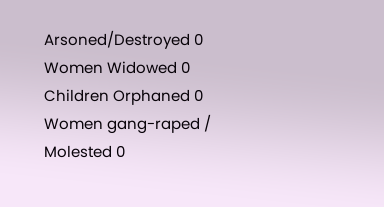Arsoned/Destroyed 0
Women Widowed 0
Children Orphaned 0
Women gang-raped / Molested 0